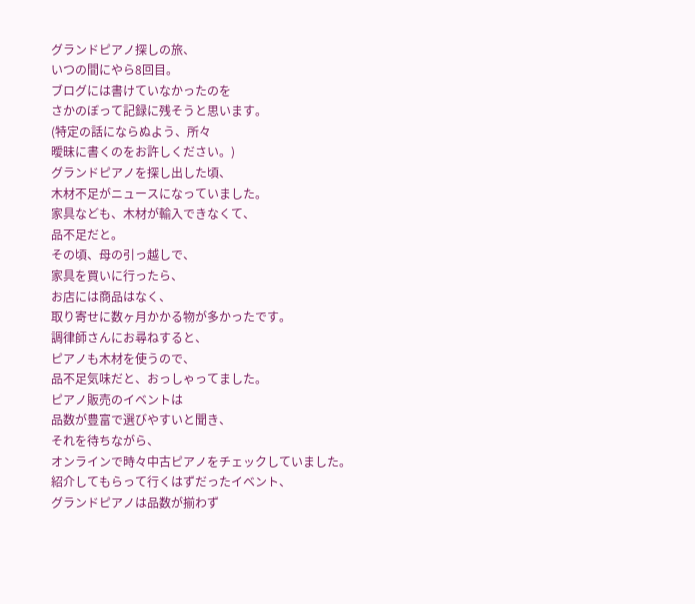グランドピアノ探しの旅、
いつの間にやら8回目。
ブログには書けていなかったのを
さかのぼって記録に残そうと思います。
(特定の話にならぬよう、所々
曖昧に書くのをお許しください。)
グランドピアノを探し出した頃、
木材不足がニュースになっていました。
家具なども、木材が輸入できなくて、
品不足だと。
その頃、母の引っ越しで、
家具を買いに行ったら、
お店には商品はなく、
取り寄せに数ヶ月かかる物が多かったです。
調律師さんにお尋ねすると、
ピアノも木材を使うので、
品不足気味だと、おっしゃってました。
ピアノ販売のイベントは
品数が豊富で選びやすいと聞き、
それを待ちながら、
オンラインで時々中古ピアノをチェックしていました。
紹介してもらって行くはずだったイベント、
グランドピアノは品数が揃わず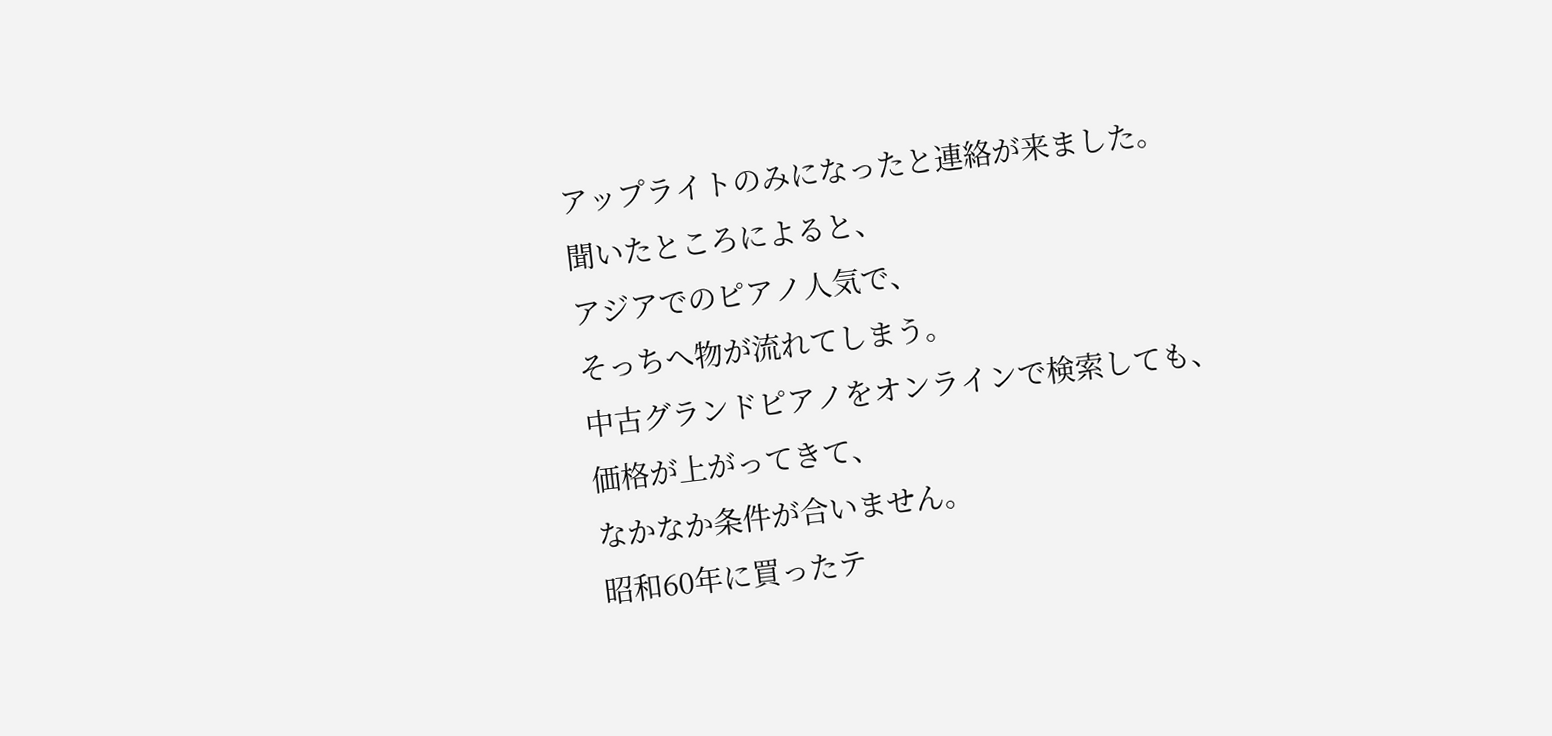アップライトのみになったと連絡が来ました。
聞いたところによると、
アジアでのピアノ人気で、
そっちへ物が流れてしまう。
中古グランドピアノをオンラインで検索しても、
価格が上がってきて、
なかなか条件が合いません。
昭和60年に買ったテ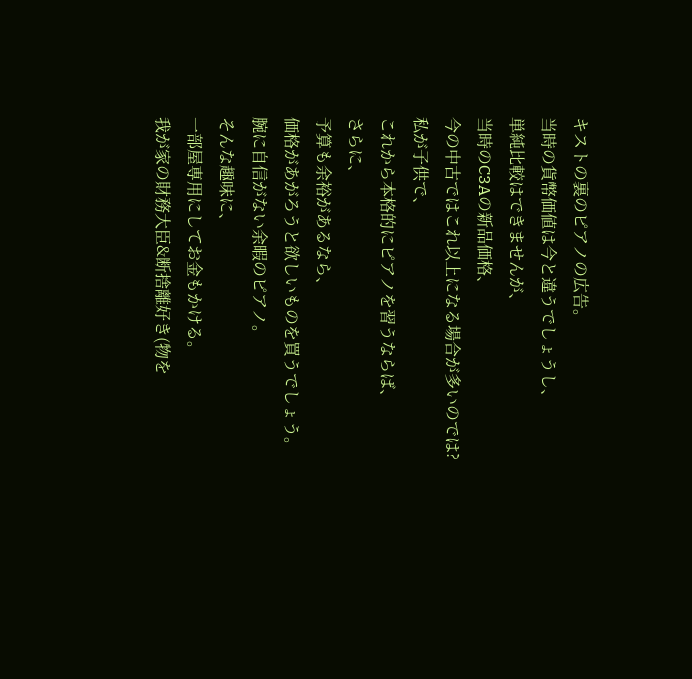キストの裏のピアノの広告。
当時の貨幣価値は今と違うでしょうし、
単純比較はできませんが、
当時のC3Aの新品価格、
今の中古ではこれ以上になる場合が多いのでは?
私が子供で、
これから本格的にピアノを習うならば、
さらに、
予算も余裕があるなら、
価格があがろうと欲しいものを買うでしょう。
腕に自信がない余暇のピアノ。
そんな趣味に、
一部屋専用にしてお金もかける。
我が家の財務大臣&断捨離好き(物を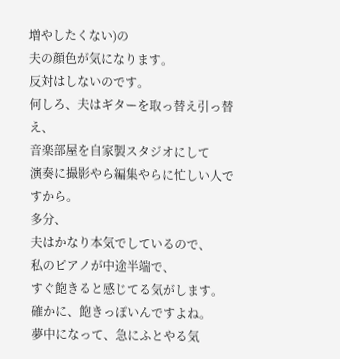増やしたくない)の
夫の顔色が気になります。
反対はしないのです。
何しろ、夫はギターを取っ替え引っ替え、
音楽部屋を自家製スタジオにして
演奏に撮影やら編集やらに忙しい人ですから。
多分、
夫はかなり本気でしているので、
私のピアノが中途半端で、
すぐ飽きると感じてる気がします。
確かに、飽きっぽいんですよね。
夢中になって、急にふとやる気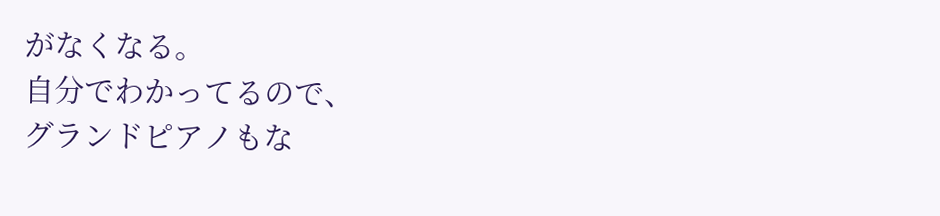がなくなる。
自分でわかってるので、
グランドピアノもな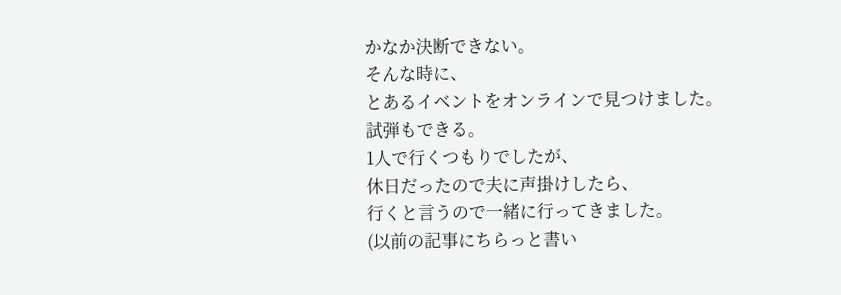かなか決断できない。
そんな時に、
とあるイベントをオンラインで見つけました。
試弾もできる。
1人で行くつもりでしたが、
休日だったので夫に声掛けしたら、
行くと言うので一緒に行ってきました。
(以前の記事にちらっと書い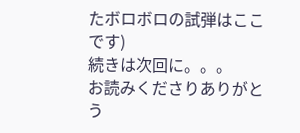たボロボロの試弾はここです)
続きは次回に。。。
お読みくださりありがとう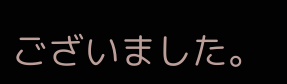ございました。